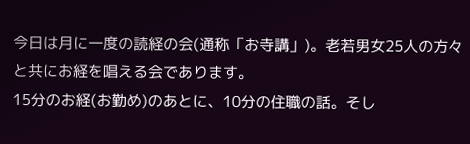今日は月に一度の読経の会(通称「お寺講」)。老若男女25人の方々と共にお経を唱える会であります。
15分のお経(お勤め)のあとに、10分の住職の話。そし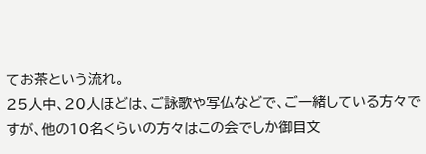てお茶という流れ。
25人中、20人ほどは、ご詠歌や写仏などで、ご一緒している方々ですが、他の10名くらいの方々はこの会でしか御目文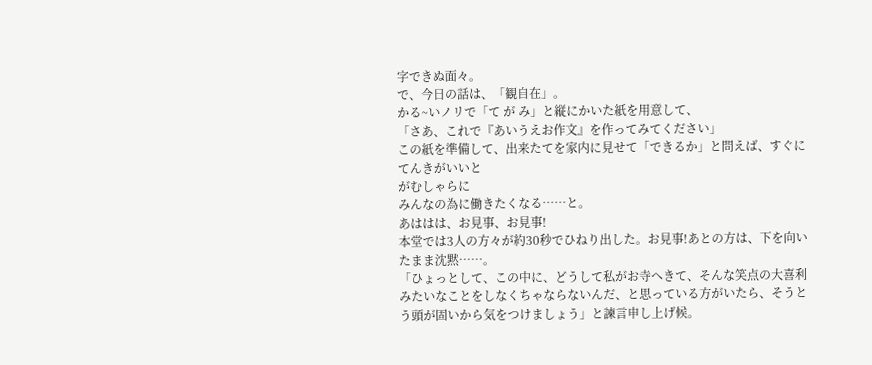字できぬ面々。
で、今日の話は、「観自在」。
かる~いノリで「て が み」と縦にかいた紙を用意して、
「さあ、これで『あいうえお作文』を作ってみてください」
この紙を準備して、出来たてを家内に見せて「できるか」と問えば、すぐに
てんきがいいと
がむしゃらに
みんなの為に働きたくなる……と。
あははは、お見事、お見事!
本堂では3人の方々が約30秒でひねり出した。お見事!あとの方は、下を向いたまま沈黙……。
「ひょっとして、この中に、どうして私がお寺へきて、そんな笑点の大喜利みたいなことをしなくちゃならないんだ、と思っている方がいたら、そうとう頭が固いから気をつけましょう」と諫言申し上げ候。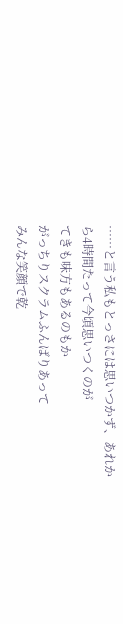……と言う私もとっさには思いつかず、あれから4時間たって今頃思いつくのが
てきも味方もあるのもか
がっちりスクラムふんばりあって
みんな笑顔で乾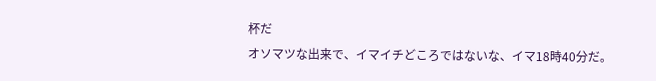杯だ
オソマツな出来で、イマイチどころではないな、イマ18時40分だ。